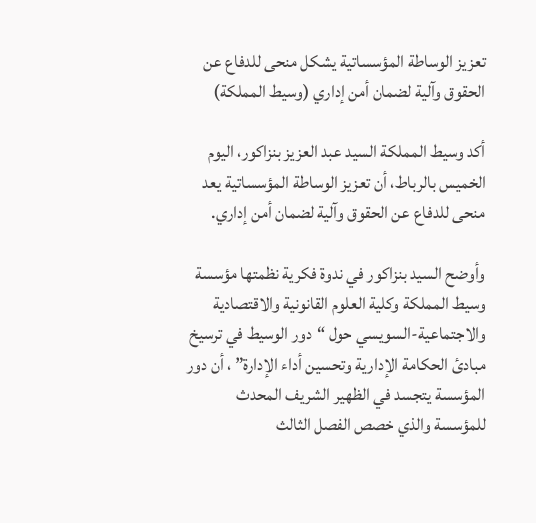تعزيز الوساطة المؤسساتية يشكل منحى للدفاع عن الحقوق وآلية لضمان أمن إداري (وسيط المملكة)

أكد وسيط المملكة السيد عبد العزيز بنزاكور، اليوم الخميس بالرباط، أن تعزيز الوساطة المؤسساتية يعد منحى للدفاع عن الحقوق وآلية لضمان أمن إداري.

وأوضح السيد بنزاكور في ندوة فكرية نظمتها مؤسسة وسيط المملكة وكلية العلوم القانونية والاقتصادية والاجتماعية-السويسي حول “دور الوسيط في ترسيخ مبادئ الحكامة الإدارية وتحسين أداء الإدارة” ، أن دور المؤسسة يتجسد في الظهير الشريف المحدث للمؤسسة والذي خصص الفصل الثالث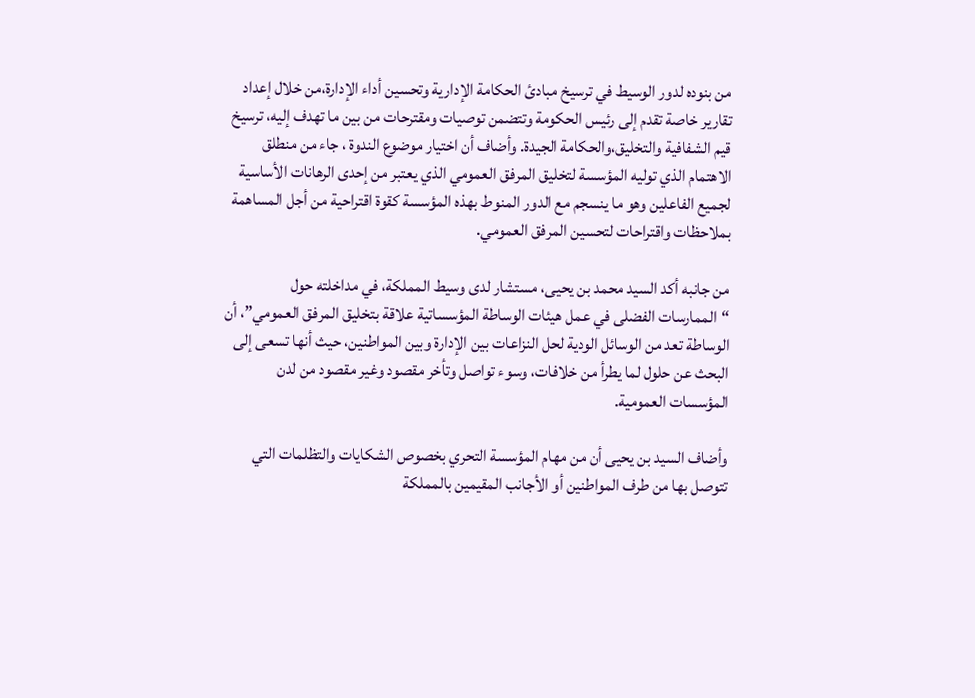من بنوده لدور الوسيط في ترسيخ مبادئ الحكامة الإدارية وتحسين أداء الإدارة،من خلال إعداد تقارير خاصة تقدم إلى رئيس الحكومة وتتضمن توصيات ومقترحات من بين ما تهدف إليه، ترسيخ قيم الشفافية والتخليق،والحكامة الجيدة. وأضاف أن اختيار موضوع الندوة ، جاء من منطلق الاهتمام الذي توليه المؤسسة لتخليق المرفق العمومي الذي يعتبر من إحدى الرهانات الأساسية لجميع الفاعلين وهو ما ينسجم مع الدور المنوط بهذه المؤسسة كقوة اقتراحية من أجل المساهمة بملاحظات واقتراحات لتحسين المرفق العمومي.

من جانبه أكد السيد محمد بن يحيى، مستشار لدى وسيط المملكة، في مداخلته حول “الممارسات الفضلى في عمل هيئات الوساطة المؤسساتية علاقة بتخليق المرفق العمومي”، أن الوساطة تعد من الوسائل الودية لحل النزاعات بين الإدارة وبين المواطنين، حيث أنها تسعى إلى البحث عن حلول لما يطرأ من خلافات، وسوء تواصل وتأخر مقصود وغير مقصود من لدن المؤسسات العمومية.

وأضاف السيد بن يحيى أن من مهام المؤسسة التحري بخصوص الشكايات والتظلمات التي تتوصل بها من طرف المواطنين أو الأجانب المقيمين بالمملكة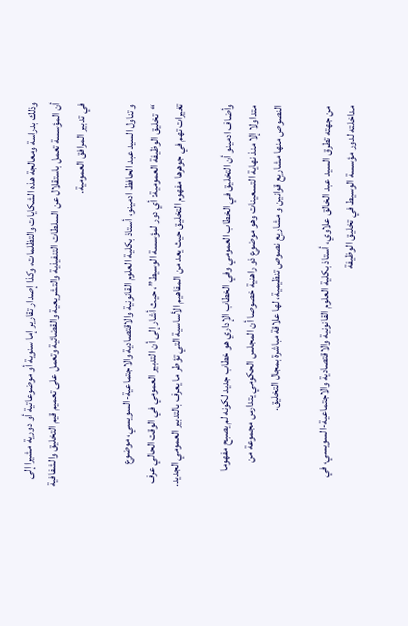وذلك بدراسة ومعالجة هذه الشكايات والتظلمات، وكذا إصدار تقارير إما سنوية أو موضوعاتية أو دورية مشيرا إلى أن المؤسسة تعمل باستقلال عن السلطات التنفيذية والتشريعية والقضائية وتعمل على تعميم قيم التخليق والشفافية في تدبير المرافق العمومية.

و تناول السيد عبد الحافظ ادمينو، أستاذ بكلية العلوم القانونية والاقتصادية والاجتماعية-السويسي، موضوع “تخليق الوظيفة العمومية: أي دور لمؤسسة الوسيط”، حيث أشار إلى أن التدبير العمومي في الوقت الحالي عرف تغيرات تهم في جوهرها مفهوم التخليق حيث يعد من المفاهيم الأساسية التي تؤطر ما يعرف بالتدبير العمومي الجديد.

وأضاف ادمينو أن التخليق في الخطاب العمومي وفي الخطاب الإداري هو خطاب جديد لكونه لم يصبح مفهوما متداولا إلا منذ نهاية التسعينات وهو موضوع ذو راهنية خصوصا أن المجلس الحكومي يتدارس مجموعة من النصوص منها مشاريع قوانين و مشاريع نصوص تنظيمية، لها علاقة مباشرة بمجال التخليق.

من جهته تطرق السيد عبد الخالق علاوي، أستاذ بكلية العلوم القانونية والاقتصادية والاجتماعية-السويسي، في مداخلته لدور مؤسسة الوسيط في تخليق الوظيفة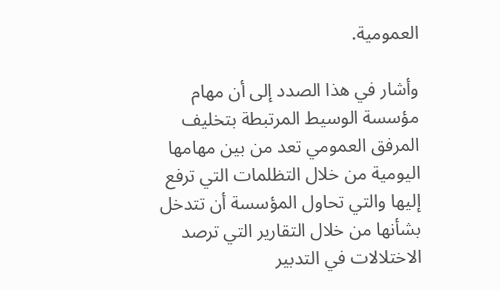العمومية.

وأشار في هذا الصدد إلى أن مهام مؤسسة الوسيط المرتبطة بتخليف المرفق العمومي تعد من بين مهامها اليومية من خلال التظلمات التي ترفع إليها والتي تحاول المؤسسة أن تتدخل بشأنها من خلال التقارير التي ترصد الاختلالات في التدبير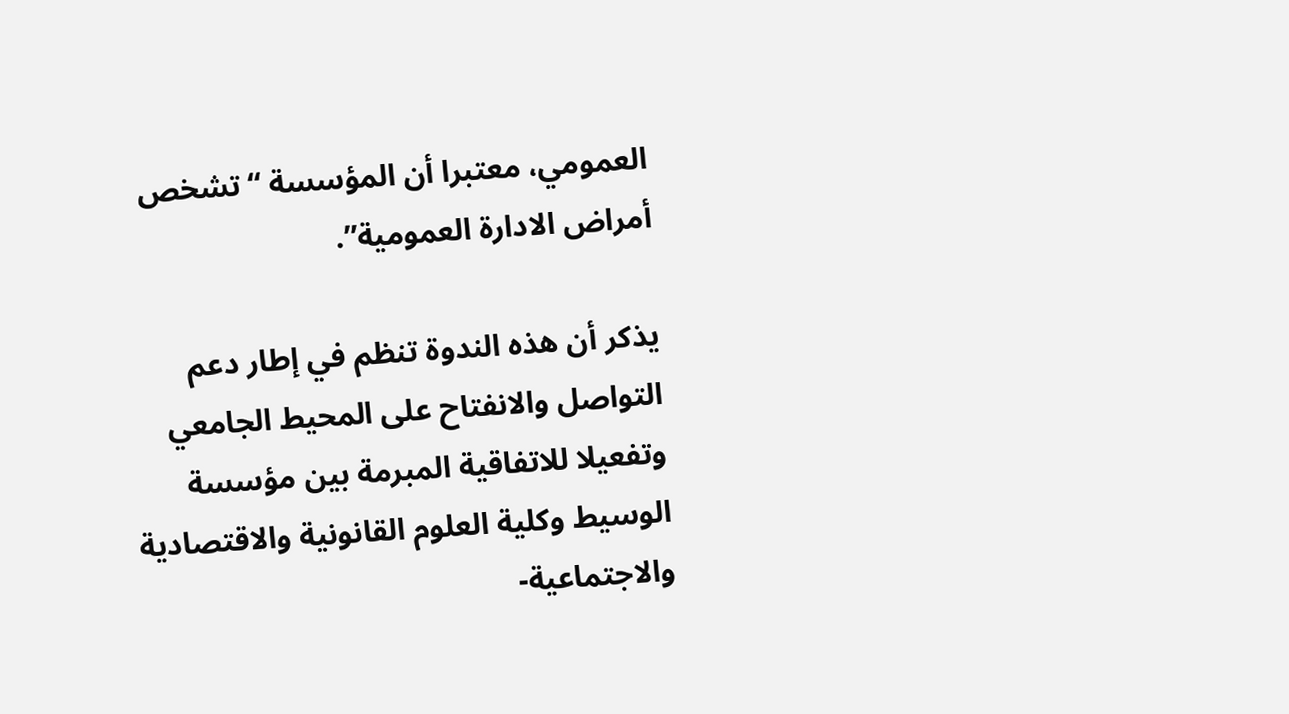العمومي، معتبرا أن المؤسسة “تشخص أمراض الادارة العمومية”.

يذكر أن هذه الندوة تنظم في إطار دعم التواصل والانفتاح على المحيط الجامعي وتفعيلا للاتفاقية المبرمة بين مؤسسة الوسيط وكلية العلوم القانونية والاقتصادية والاجتماعية-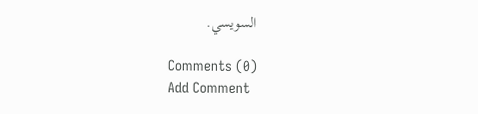السويسي.

Comments (0)
Add Comment